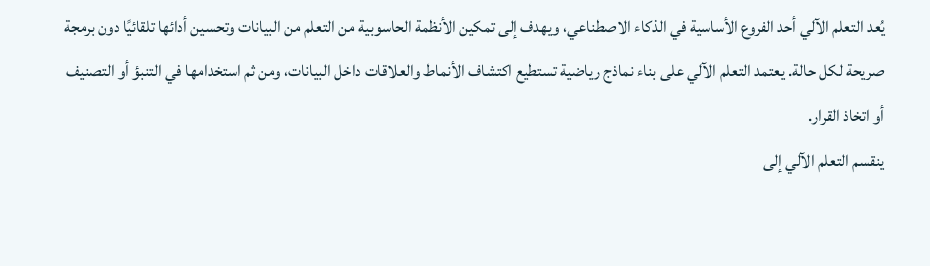يُعد التعلم الآلي أحد الفروع الأساسية في الذكاء الاصطناعي، ويهدف إلى تمكين الأنظمة الحاسوبية من التعلم من البيانات وتحسين أدائها تلقائيًا دون برمجة صريحة لكل حالة. يعتمد التعلم الآلي على بناء نماذج رياضية تستطيع اكتشاف الأنماط والعلاقات داخل البيانات، ومن ثم استخدامها في التنبؤ أو التصنيف أو اتخاذ القرار.
ينقسم التعلم الآلي إلى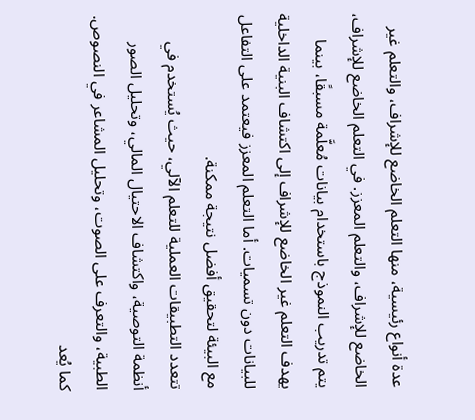عدة أنواع رئيسية، منها التعلم الخاضع للإشراف، والتعلم غير الخاضع للإشراف، والتعلم المعزز. في التعلم الخاضع للإشراف، يتم تدريب النموذج باستخدام بيانات مُعلَّمة مسبقًا، بينما يهدف التعلم غير الخاضع للإشراف إلى اكتشاف البنية الداخلية للبيانات دون تسميات. أما التعلم المعزز فيعتمد على التفاعل مع البيئة لتحقيق أفضل نتيجة ممكنة.
تتعدد التطبيقات العملية للتعلم الآلي، حيث يُستخدم في أنظمة التوصية، واكتشاف الاحتيال المالي، وتحليل الصور الطبية، والتعرف على الصوت، وتحليل المشاعر في النصوص. كما يُعد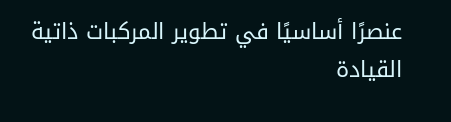عنصرًا أساسيًا في تطوير المركبات ذاتية القيادة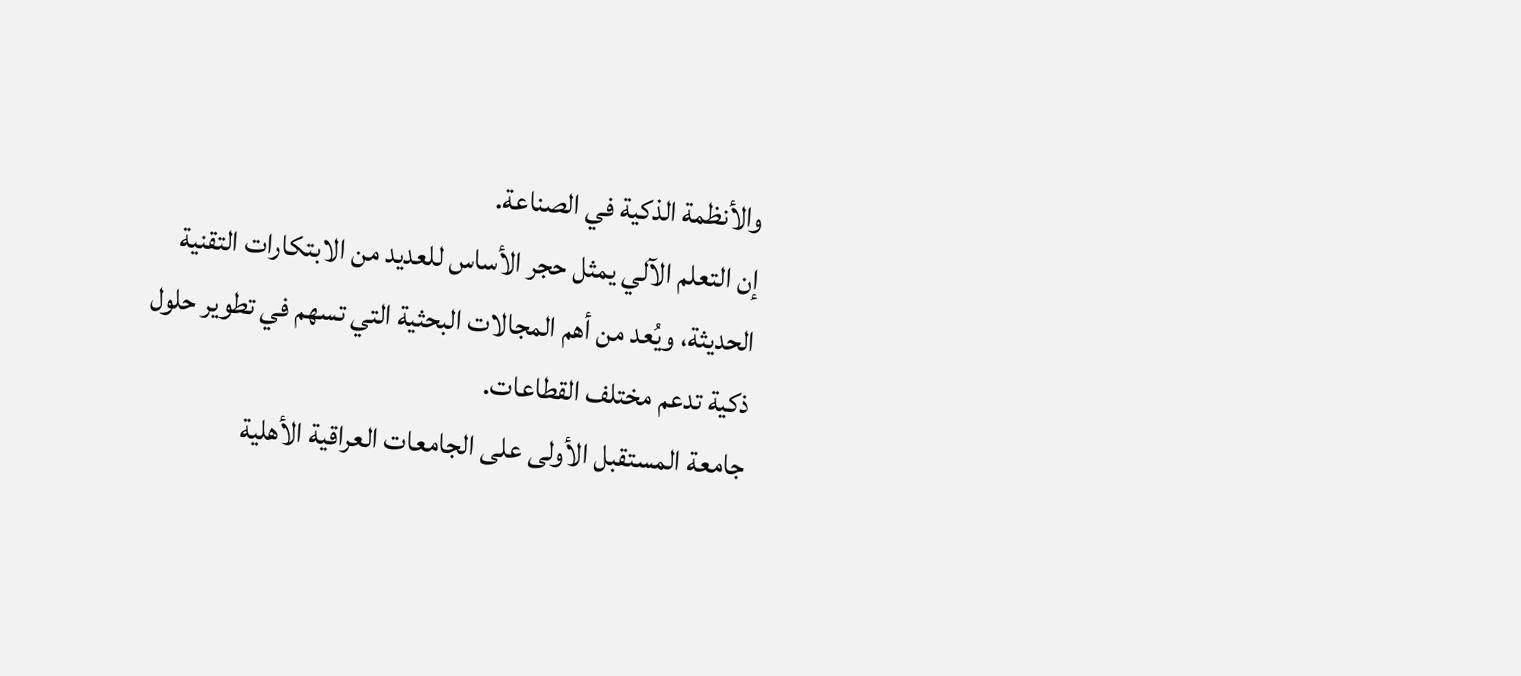والأنظمة الذكية في الصناعة.
إن التعلم الآلي يمثل حجر الأساس للعديد من الابتكارات التقنية الحديثة، ويُعد من أهم المجالات البحثية التي تسهم في تطوير حلول ذكية تدعم مختلف القطاعات.
جامعة المستقبل الأولى على الجامعات العراقية الأهلية